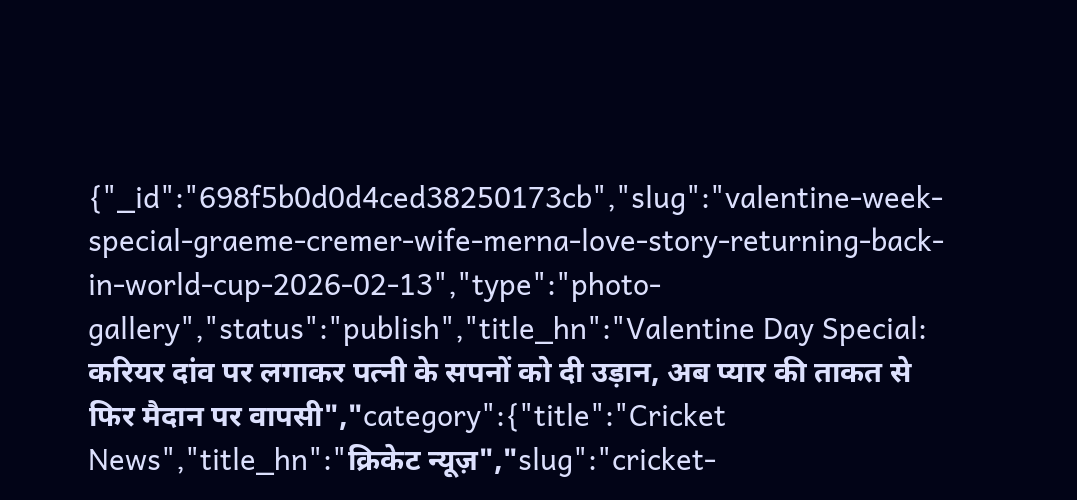{"_id":"698f5b0d0d4ced38250173cb","slug":"valentine-week-special-graeme-cremer-wife-merna-love-story-returning-back-in-world-cup-2026-02-13","type":"photo-gallery","status":"publish","title_hn":"Valentine Day Special: करियर दांव पर लगाकर पत्नी के सपनों को दी उड़ान, अब प्यार की ताकत से फिर मैदान पर वापसी","category":{"title":"Cricket News","title_hn":"क्रिकेट न्यूज़","slug":"cricket-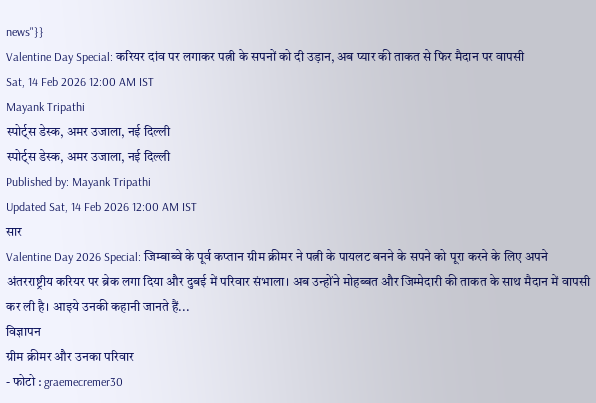news"}}
Valentine Day Special: करियर दांव पर लगाकर पत्नी के सपनों को दी उड़ान, अब प्यार की ताकत से फिर मैदान पर वापसी
Sat, 14 Feb 2026 12:00 AM IST
Mayank Tripathi
स्पोर्ट्स डेस्क, अमर उजाला, नई दिल्ली
स्पोर्ट्स डेस्क, अमर उजाला, नई दिल्ली
Published by: Mayank Tripathi
Updated Sat, 14 Feb 2026 12:00 AM IST
सार
Valentine Day 2026 Special: जिम्बाब्वे के पूर्व कप्तान ग्रीम क्रीमर ने पत्नी के पायलट बनने के सपने को पूरा करने के लिए अपने अंतरराष्ट्रीय करियर पर ब्रेक लगा दिया और दुबई में परिवार संभाला। अब उन्होंने मोहब्बत और जिम्मेदारी की ताकत के साथ मैदान में वापसी कर ली है। आइये उनकी कहानी जानते हैं...
विज्ञापन
ग्रीम क्रीमर और उनका परिवार
- फोटो : graemecremer30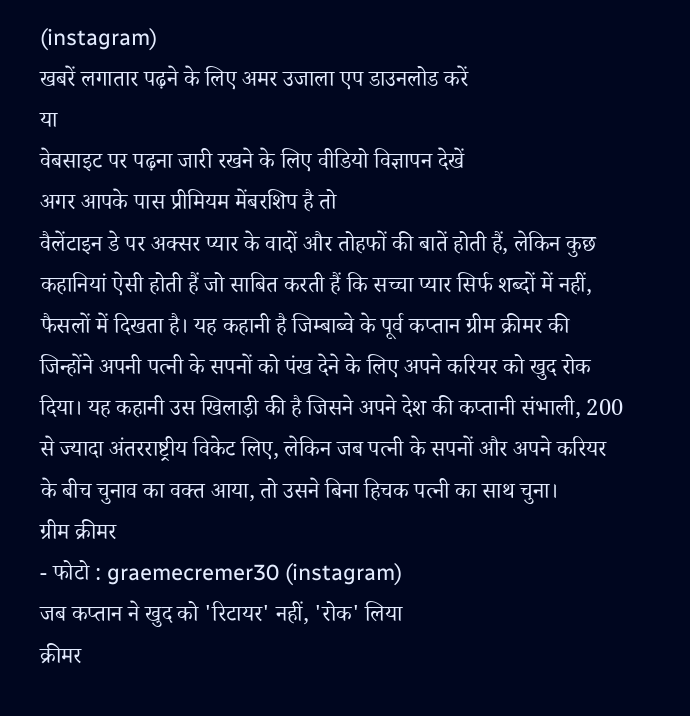(instagram)
खबरें लगातार पढ़ने के लिए अमर उजाला एप डाउनलोड करें
या
वेबसाइट पर पढ़ना जारी रखने के लिए वीडियो विज्ञापन देखें
अगर आपके पास प्रीमियम मेंबरशिप है तो
वैलेंटाइन डे पर अक्सर प्यार के वादों और तोहफों की बातें होती हैं, लेकिन कुछ कहानियां ऐसी होती हैं जो साबित करती हैं कि सच्चा प्यार सिर्फ शब्दों में नहीं, फैसलों में दिखता है। यह कहानी है जिम्बाब्वे के पूर्व कप्तान ग्रीम क्रीमर की जिन्होंने अपनी पत्नी के सपनों को पंख देने के लिए अपने करियर को खुद रोक दिया। यह कहानी उस खिलाड़ी की है जिसने अपने देश की कप्तानी संभाली, 200 से ज्यादा अंतरराष्ट्रीय विकेट लिए, लेकिन जब पत्नी के सपनों और अपने करियर के बीच चुनाव का वक्त आया, तो उसने बिना हिचक पत्नी का साथ चुना।
ग्रीम क्रीमर
- फोटो : graemecremer30 (instagram)
जब कप्तान ने खुद को 'रिटायर' नहीं, 'रोक' लिया
क्रीमर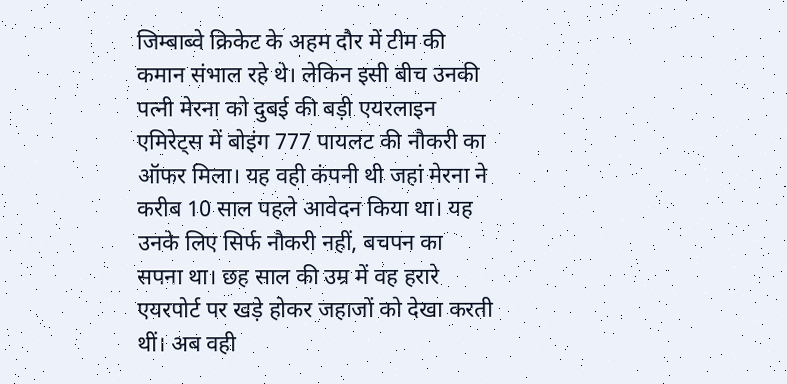जिम्बाब्वे क्रिकेट के अहम दौर में टीम की कमान संभाल रहे थे। लेकिन इसी बीच उनकी पत्नी मेरना को दुबई की बड़ी एयरलाइन एमिरेट्स में बोइंग 777 पायलट की नौकरी का ऑफर मिला। यह वही कंपनी थी जहां मेरना ने करीब 10 साल पहले आवेदन किया था। यह उनके लिए सिर्फ नौकरी नहीं, बचपन का सपना था। छह साल की उम्र में वह हरारे एयरपोर्ट पर खड़े होकर जहाजों को देखा करती थीं। अब वही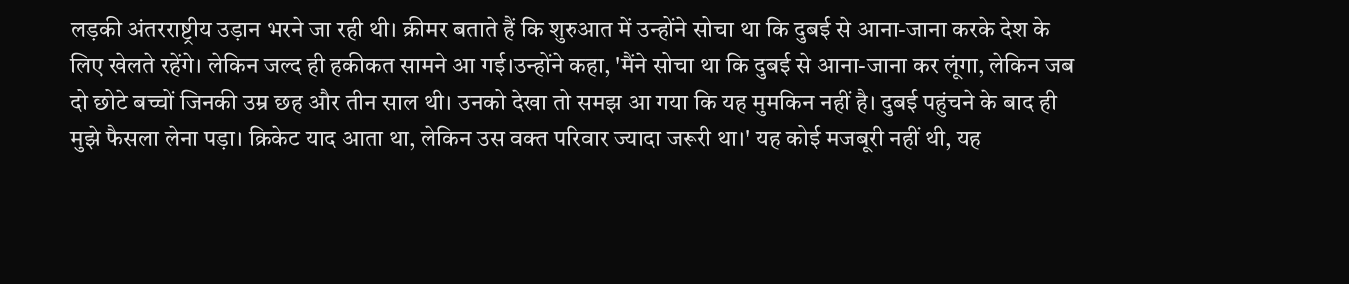लड़की अंतरराष्ट्रीय उड़ान भरने जा रही थी। क्रीमर बताते हैं कि शुरुआत में उन्होंने सोचा था कि दुबई से आना-जाना करके देश के लिए खेलते रहेंगे। लेकिन जल्द ही हकीकत सामने आ गई।उन्होंने कहा, 'मैंने सोचा था कि दुबई से आना-जाना कर लूंगा, लेकिन जब दो छोटे बच्चों जिनकी उम्र छह और तीन साल थी। उनको देखा तो समझ आ गया कि यह मुमकिन नहीं है। दुबई पहुंचने के बाद ही मुझे फैसला लेना पड़ा। क्रिकेट याद आता था, लेकिन उस वक्त परिवार ज्यादा जरूरी था।' यह कोई मजबूरी नहीं थी, यह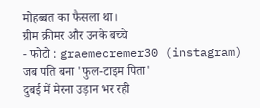मोहब्बत का फैसला था।
ग्रीम क्रीमर और उनके बच्चे
- फोटो : graemecremer30 (instagram)
जब पति बना 'फुल-टाइम पिता'
दुबई में मेरना उड़ान भर रही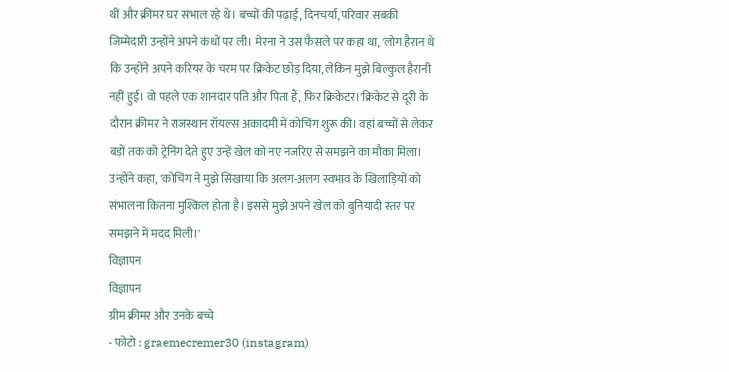थीं और क्रीमर घर संभाल रहे थे। बच्चों की पढ़ाई, दिनचर्या, परिवार सबकी जिम्मेदारी उन्होंने अपने कंधों पर ली। मेरना ने उस फैसले पर कहा था, 'लोग हैरान थे कि उन्होंने अपने करियर के चरम पर क्रिकेट छोड़ दिया, लेकिन मुझे बिल्कुल हैरानी नहीं हुई। वो पहले एक शानदार पति और पिता हैं, फिर क्रिकेटर।'क्रिकेट से दूरी के दौरान क्रीमर ने राजस्थान रॉयल्स अकादमी में कोचिंग शुरू की। वहां बच्चों से लेकर बड़ों तक को ट्रेनिंग देते हुए उन्हें खेल को नए नजरिए से समझने का मौका मिला। उन्होंने कहा, 'कोचिंग ने मुझे सिखाया कि अलग-अलग स्वभाव के खिलाड़ियों को संभालना कितना मुश्किल होता है। इससे मुझे अपने खेल को बुनियादी स्तर पर समझने में मदद मिली।'
विज्ञापन
विज्ञापन
ग्रीम क्रीमर और उनके बच्चे
- फोटो : graemecremer30 (instagram)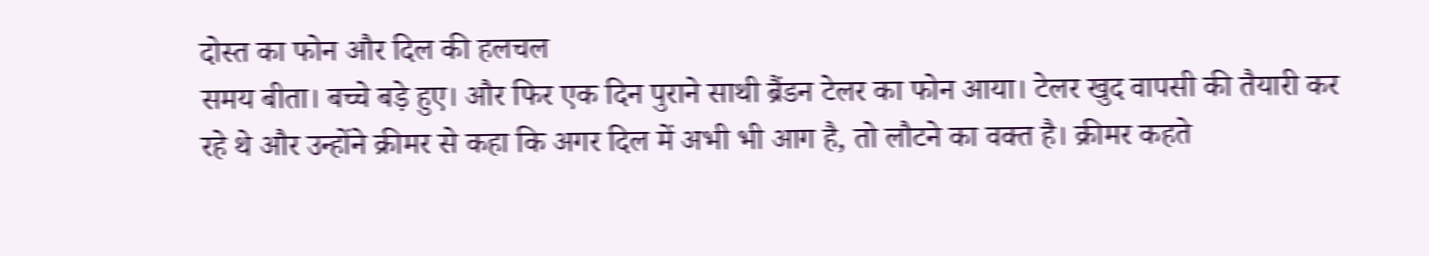दोस्त का फोन और दिल की हलचल
समय बीता। बच्चे बड़े हुए। और फिर एक दिन पुराने साथी ब्रैंडन टेलर का फोन आया। टेलर खुद वापसी की तैयारी कर रहे थे और उन्होंने क्रीमर से कहा कि अगर दिल में अभी भी आग है, तो लौटने का वक्त है। क्रीमर कहते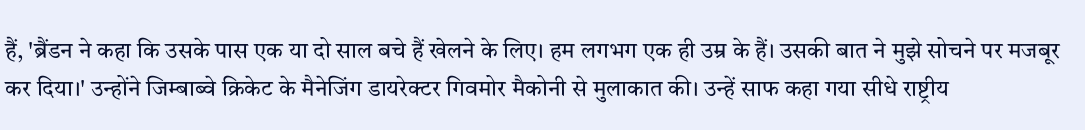हैं, 'ब्रैंडन ने कहा कि उसके पास एक या दो साल बचे हैं खेलने के लिए। हम लगभग एक ही उम्र के हैं। उसकी बात ने मुझे सोचने पर मजबूर कर दिया।' उन्होंने जिम्बाब्वे क्रिकेट के मैनेजिंग डायरेक्टर गिवमोर मैकोनी से मुलाकात की। उन्हें साफ कहा गया सीधे राष्ट्रीय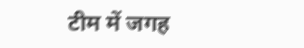टीम में जगह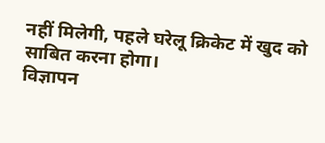नहीं मिलेगी, पहले घरेलू क्रिकेट में खुद को साबित करना होगा।
विज्ञापन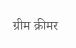ग्रीम क्रीमर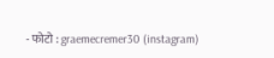- फोटो : graemecremer30 (instagram)